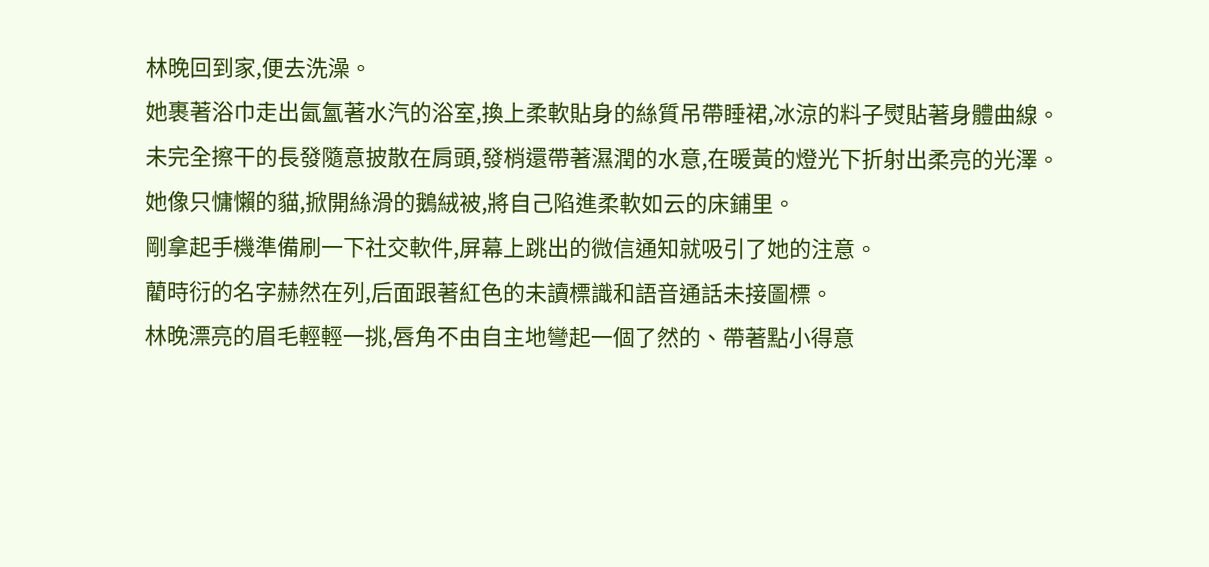林晚回到家,便去洗澡。
她裹著浴巾走出氤氳著水汽的浴室,換上柔軟貼身的絲質吊帶睡裙,冰涼的料子熨貼著身體曲線。
未完全擦干的長發隨意披散在肩頭,發梢還帶著濕潤的水意,在暖黃的燈光下折射出柔亮的光澤。
她像只慵懶的貓,掀開絲滑的鵝絨被,將自己陷進柔軟如云的床鋪里。
剛拿起手機準備刷一下社交軟件,屏幕上跳出的微信通知就吸引了她的注意。
藺時衍的名字赫然在列,后面跟著紅色的未讀標識和語音通話未接圖標。
林晚漂亮的眉毛輕輕一挑,唇角不由自主地彎起一個了然的、帶著點小得意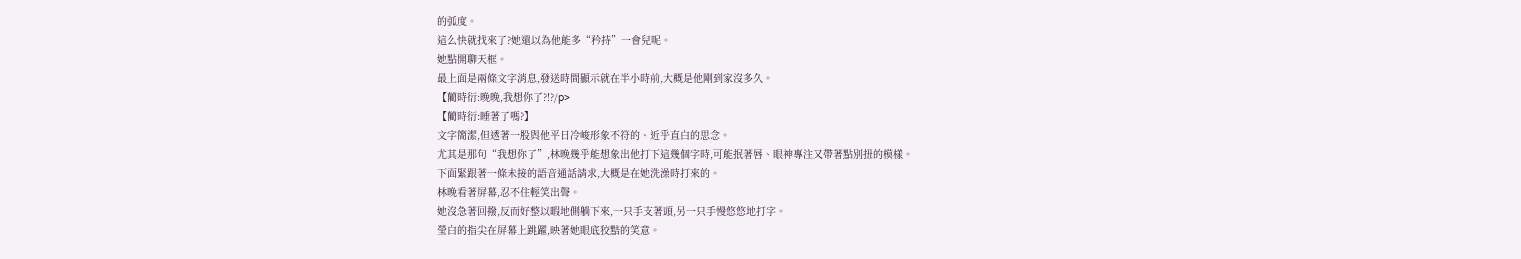的弧度。
這么快就找來了?她還以為他能多“矜持”一會兒呢。
她點開聊天框。
最上面是兩條文字消息,發送時間顯示就在半小時前,大概是他剛到家沒多久。
【藺時衍:晚晚,我想你了?!?/p>
【藺時衍:睡著了嗎?】
文字簡潔,但透著一股與他平日冷峻形象不符的、近乎直白的思念。
尤其是那句“我想你了”,林晚幾乎能想象出他打下這幾個字時,可能抿著唇、眼神專注又帶著點別扭的模樣。
下面緊跟著一條未接的語音通話請求,大概是在她洗澡時打來的。
林晚看著屏幕,忍不住輕笑出聲。
她沒急著回撥,反而好整以暇地側躺下來,一只手支著頭,另一只手慢悠悠地打字。
瑩白的指尖在屏幕上跳躍,映著她眼底狡黠的笑意。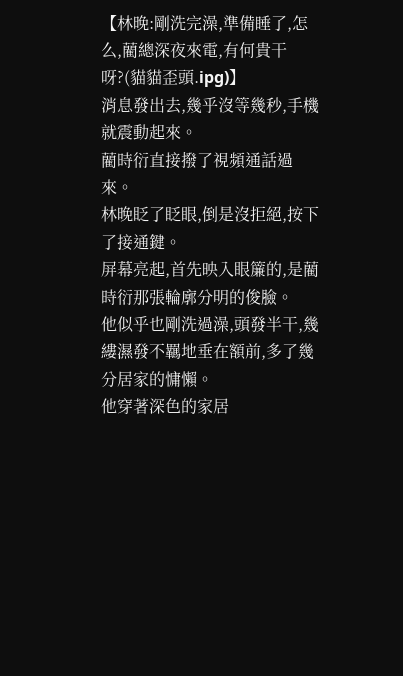【林晚:剛洗完澡,準備睡了,怎么,藺總深夜來電,有何貴干呀?(貓貓歪頭.ipg)】
消息發出去,幾乎沒等幾秒,手機就震動起來。
藺時衍直接撥了視頻通話過來。
林晚眨了眨眼,倒是沒拒絕,按下了接通鍵。
屏幕亮起,首先映入眼簾的,是藺時衍那張輪廓分明的俊臉。
他似乎也剛洗過澡,頭發半干,幾縷濕發不羈地垂在額前,多了幾分居家的慵懶。
他穿著深色的家居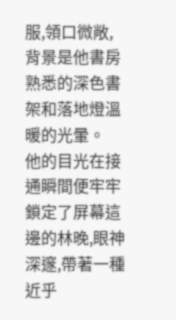服,領口微敞,背景是他書房熟悉的深色書架和落地燈溫暖的光暈。
他的目光在接通瞬間便牢牢鎖定了屏幕這邊的林晚,眼神深邃,帶著一種近乎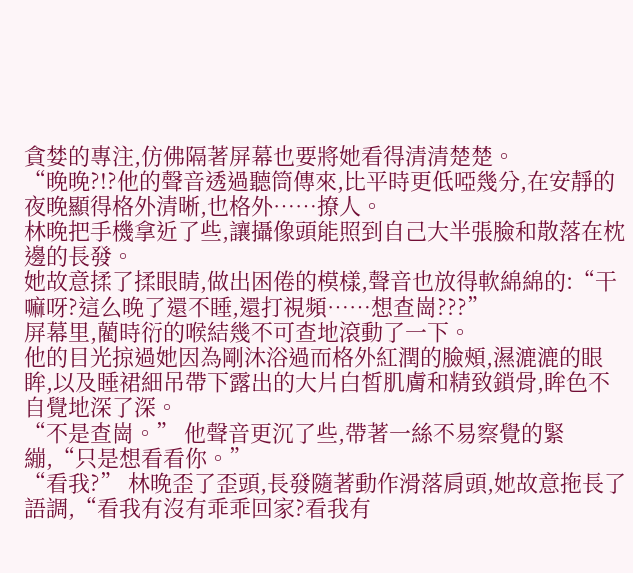貪婪的專注,仿佛隔著屏幕也要將她看得清清楚楚。
“晚晚?!?他的聲音透過聽筒傳來,比平時更低啞幾分,在安靜的夜晚顯得格外清晰,也格外……撩人。
林晚把手機拿近了些,讓攝像頭能照到自己大半張臉和散落在枕邊的長發。
她故意揉了揉眼睛,做出困倦的模樣,聲音也放得軟綿綿的:“干嘛呀?這么晚了還不睡,還打視頻……想查崗???”
屏幕里,藺時衍的喉結幾不可查地滾動了一下。
他的目光掠過她因為剛沐浴過而格外紅潤的臉頰,濕漉漉的眼眸,以及睡裙細吊帶下露出的大片白皙肌膚和精致鎖骨,眸色不自覺地深了深。
“不是查崗。” 他聲音更沉了些,帶著一絲不易察覺的緊繃,“只是想看看你。”
“看我?” 林晚歪了歪頭,長發隨著動作滑落肩頭,她故意拖長了語調,“看我有沒有乖乖回家?看我有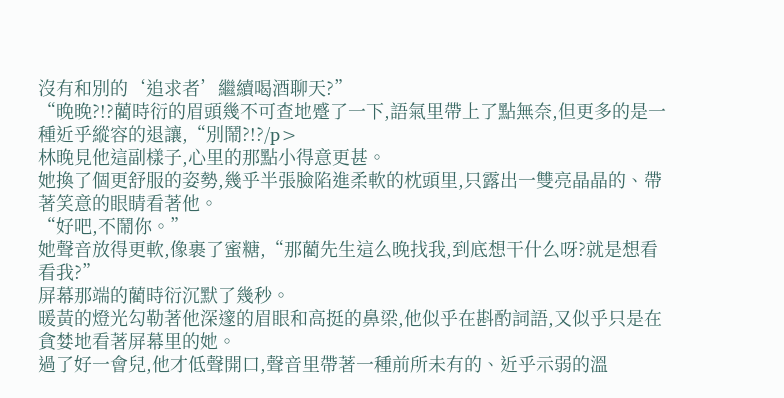沒有和別的‘追求者’繼續喝酒聊天?”
“晚晚?!?藺時衍的眉頭幾不可查地蹙了一下,語氣里帶上了點無奈,但更多的是一種近乎縱容的退讓,“別鬧?!?/p>
林晚見他這副樣子,心里的那點小得意更甚。
她換了個更舒服的姿勢,幾乎半張臉陷進柔軟的枕頭里,只露出一雙亮晶晶的、帶著笑意的眼睛看著他。
“好吧,不鬧你。”
她聲音放得更軟,像裹了蜜糖,“那藺先生這么晚找我,到底想干什么呀?就是想看看我?”
屏幕那端的藺時衍沉默了幾秒。
暖黃的燈光勾勒著他深邃的眉眼和高挺的鼻梁,他似乎在斟酌詞語,又似乎只是在貪婪地看著屏幕里的她。
過了好一會兒,他才低聲開口,聲音里帶著一種前所未有的、近乎示弱的溫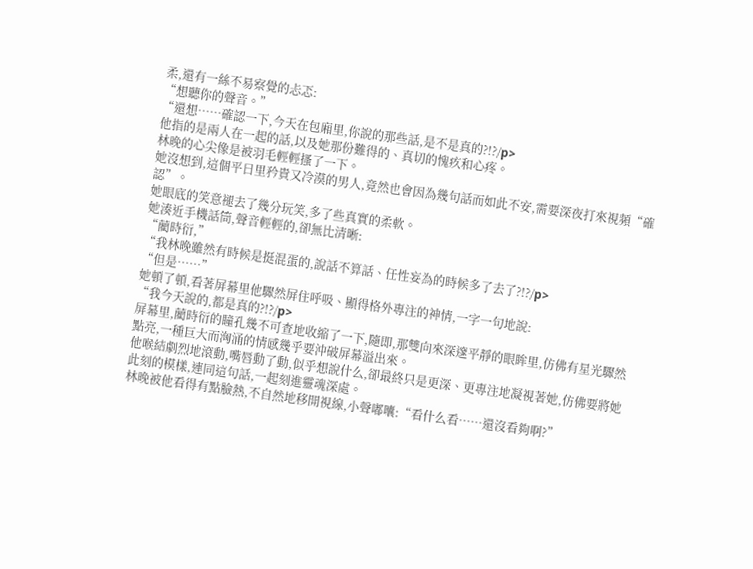柔,還有一絲不易察覺的忐忑:
“想聽你的聲音。”
“還想……確認一下,今天在包廂里,你說的那些話,是不是真的?!?/p>
他指的是兩人在一起的話,以及她那份難得的、真切的愧疚和心疼。
林晚的心尖像是被羽毛輕輕搔了一下。
她沒想到,這個平日里矜貴又冷漠的男人,竟然也會因為幾句話而如此不安,需要深夜打來視頻“確認”。
她眼底的笑意褪去了幾分玩笑,多了些真實的柔軟。
她湊近手機話筒,聲音輕輕的,卻無比清晰:
“藺時衍,”
“我林晚雖然有時候是挺混蛋的,說話不算話、任性妄為的時候多了去了?!?/p>
“但是……”
她頓了頓,看著屏幕里他驟然屏住呼吸、顯得格外專注的神情,一字一句地說:
“我今天說的,都是真的?!?/p>
屏幕里,藺時衍的瞳孔幾不可查地收縮了一下,隨即,那雙向來深邃平靜的眼眸里,仿佛有星光驟然點亮,一種巨大而洶涌的情感幾乎要沖破屏幕溢出來。
他喉結劇烈地滾動,嘴唇動了動,似乎想說什么,卻最終只是更深、更專注地凝視著她,仿佛要將她此刻的模樣,連同這句話,一起刻進靈魂深處。
林晚被他看得有點臉熱,不自然地移開視線,小聲嘟囔:“看什么看……還沒看夠啊?”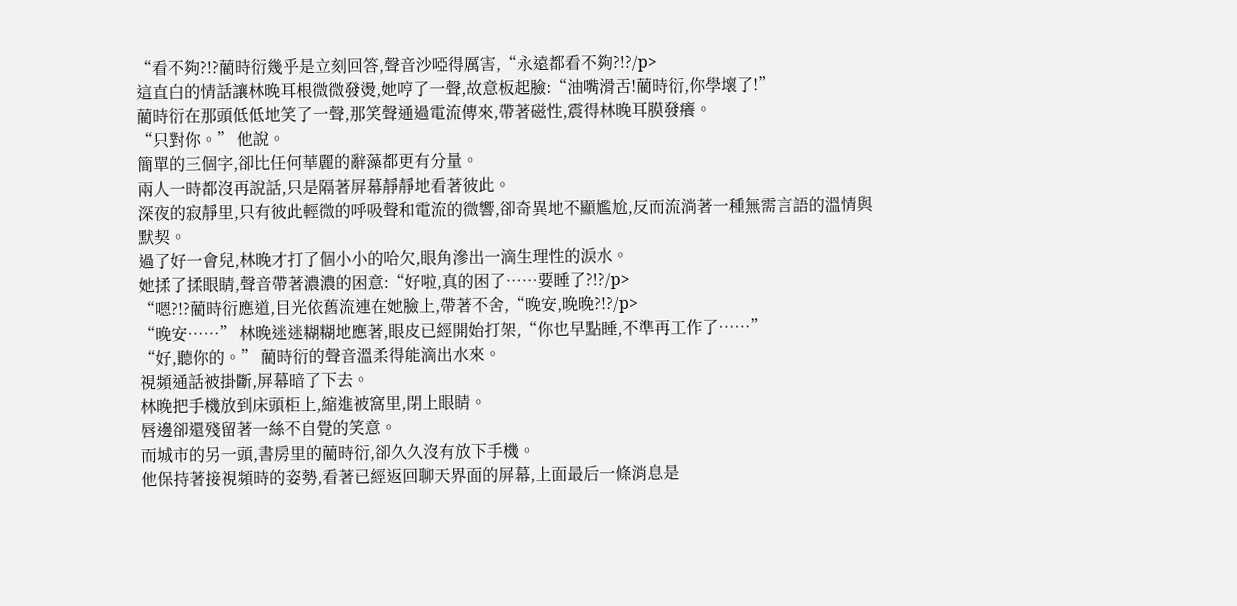“看不夠?!?藺時衍幾乎是立刻回答,聲音沙啞得厲害,“永遠都看不夠?!?/p>
這直白的情話讓林晚耳根微微發燙,她哼了一聲,故意板起臉:“油嘴滑舌!藺時衍,你學壞了!”
藺時衍在那頭低低地笑了一聲,那笑聲通過電流傳來,帶著磁性,震得林晚耳膜發癢。
“只對你。” 他說。
簡單的三個字,卻比任何華麗的辭藻都更有分量。
兩人一時都沒再說話,只是隔著屏幕靜靜地看著彼此。
深夜的寂靜里,只有彼此輕微的呼吸聲和電流的微響,卻奇異地不顯尷尬,反而流淌著一種無需言語的溫情與默契。
過了好一會兒,林晚才打了個小小的哈欠,眼角滲出一滴生理性的淚水。
她揉了揉眼睛,聲音帶著濃濃的困意:“好啦,真的困了……要睡了?!?/p>
“嗯?!?藺時衍應道,目光依舊流連在她臉上,帶著不舍,“晚安,晚晚?!?/p>
“晚安……” 林晚迷迷糊糊地應著,眼皮已經開始打架,“你也早點睡,不準再工作了……”
“好,聽你的。” 藺時衍的聲音溫柔得能滴出水來。
視頻通話被掛斷,屏幕暗了下去。
林晚把手機放到床頭柜上,縮進被窩里,閉上眼睛。
唇邊卻還殘留著一絲不自覺的笑意。
而城市的另一頭,書房里的藺時衍,卻久久沒有放下手機。
他保持著接視頻時的姿勢,看著已經返回聊天界面的屏幕,上面最后一條消息是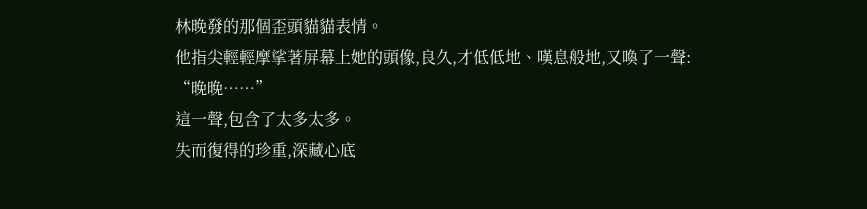林晚發的那個歪頭貓貓表情。
他指尖輕輕摩挲著屏幕上她的頭像,良久,才低低地、嘆息般地,又喚了一聲:
“晚晚……”
這一聲,包含了太多太多。
失而復得的珍重,深藏心底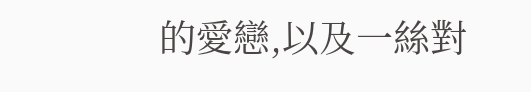的愛戀,以及一絲對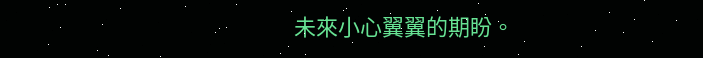未來小心翼翼的期盼。